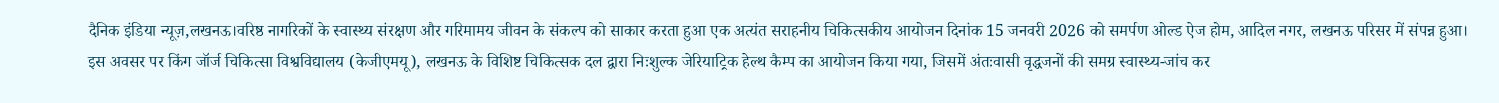दैनिक इंडिया न्यूज़,लखनऊ।वरिष्ठ नागरिकों के स्वास्थ्य संरक्षण और गरिमामय जीवन के संकल्प को साकार करता हुआ एक अत्यंत सराहनीय चिकित्सकीय आयोजन दिनांक 15 जनवरी 2026 को समर्पण ओल्ड ऐज होम, आदिल नगर, लखनऊ परिसर में संपन्न हुआ। इस अवसर पर किंग जॉर्ज चिकित्सा विश्वविद्यालय (केजीएमयू), लखनऊ के विशिष्ट चिकित्सक दल द्वारा निःशुल्क जेरियाट्रिक हेल्थ कैम्प का आयोजन किया गया, जिसमें अंतःवासी वृद्धजनों की समग्र स्वास्थ्य-जांच कर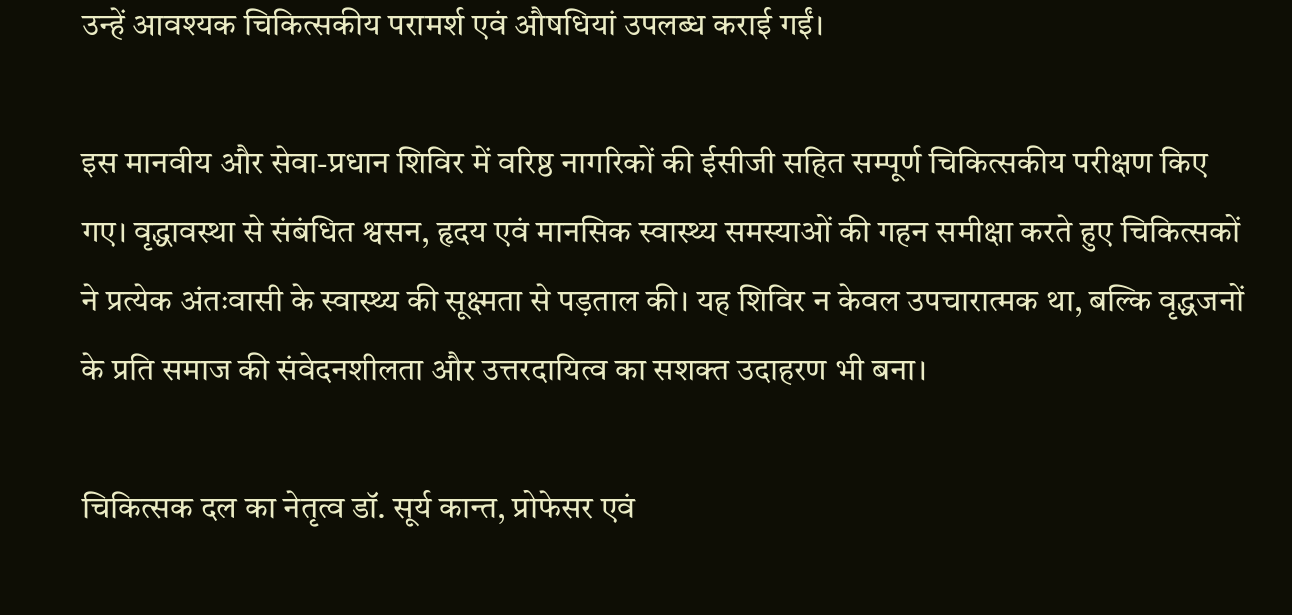उन्हें आवश्यक चिकित्सकीय परामर्श एवं औषधियां उपलब्ध कराई गईं।

इस मानवीय और सेवा-प्रधान शिविर में वरिष्ठ नागरिकों की ईसीजी सहित सम्पूर्ण चिकित्सकीय परीक्षण किए गए। वृद्धावस्था से संबंधित श्वसन, हृदय एवं मानसिक स्वास्थ्य समस्याओं की गहन समीक्षा करते हुए चिकित्सकों ने प्रत्येक अंतःवासी के स्वास्थ्य की सूक्ष्मता से पड़ताल की। यह शिविर न केवल उपचारात्मक था, बल्कि वृद्धजनों के प्रति समाज की संवेदनशीलता और उत्तरदायित्व का सशक्त उदाहरण भी बना।

चिकित्सक दल का नेतृत्व डॉ. सूर्य कान्त, प्रोफेसर एवं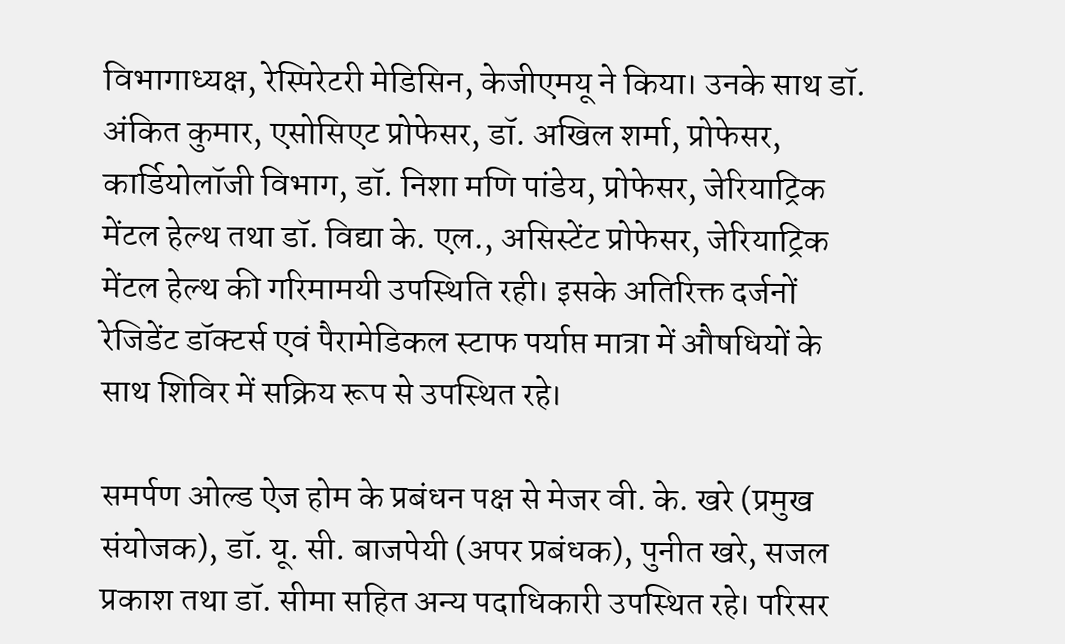विभागाध्यक्ष, रेस्पिरेटरी मेडिसिन, केजीएमयू ने किया। उनके साथ डॉ. अंकित कुमार, एसोसिएट प्रोफेसर, डॉ. अखिल शर्मा, प्रोफेसर, कार्डियोलॉजी विभाग, डॉ. निशा मणि पांडेय, प्रोफेसर, जेरियाट्रिक मेंटल हेल्थ तथा डॉ. विद्या के. एल., असिस्टेंट प्रोफेसर, जेरियाट्रिक मेंटल हेल्थ की गरिमामयी उपस्थिति रही। इसके अतिरिक्त दर्जनों रेजिडेंट डॉक्टर्स एवं पैरामेडिकल स्टाफ पर्याप्त मात्रा में औषधियों के साथ शिविर में सक्रिय रूप से उपस्थित रहे।

समर्पण ओल्ड ऐज होम के प्रबंधन पक्ष से मेजर वी. के. खरे (प्रमुख संयोजक), डॉ. यू. सी. बाजपेयी (अपर प्रबंधक), पुनीत खरे, सजल प्रकाश तथा डॉ. सीमा सहित अन्य पदाधिकारी उपस्थित रहे। परिसर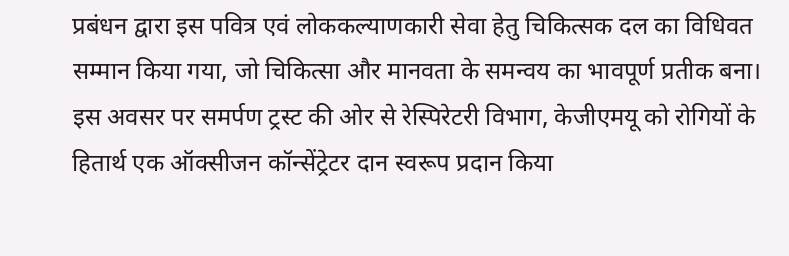प्रबंधन द्वारा इस पवित्र एवं लोककल्याणकारी सेवा हेतु चिकित्सक दल का विधिवत सम्मान किया गया, जो चिकित्सा और मानवता के समन्वय का भावपूर्ण प्रतीक बना।
इस अवसर पर समर्पण ट्रस्ट की ओर से रेस्पिरेटरी विभाग, केजीएमयू को रोगियों के हितार्थ एक ऑक्सीजन कॉन्सेंट्रेटर दान स्वरूप प्रदान किया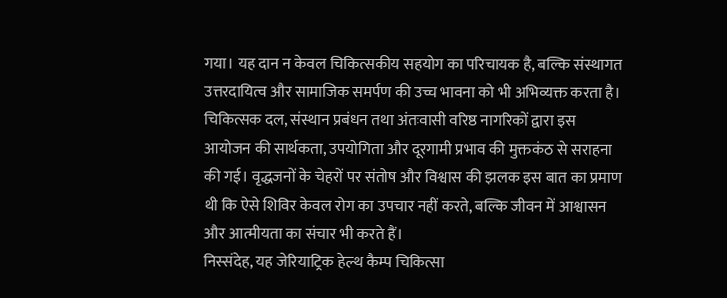गया। यह दान न केवल चिकित्सकीय सहयोग का परिचायक है, बल्कि संस्थागत उत्तरदायित्व और सामाजिक समर्पण की उच्च भावना को भी अभिव्यक्त करता है।
चिकित्सक दल, संस्थान प्रबंधन तथा अंतःवासी वरिष्ठ नागरिकों द्वारा इस आयोजन की सार्थकता, उपयोगिता और दूरगामी प्रभाव की मुक्तकंठ से सराहना की गई। वृद्धजनों के चेहरों पर संतोष और विश्वास की झलक इस बात का प्रमाण थी कि ऐसे शिविर केवल रोग का उपचार नहीं करते, बल्कि जीवन में आश्वासन और आत्मीयता का संचार भी करते हैं।
निस्संदेह, यह जेरियाट्रिक हेल्थ कैम्प चिकित्सा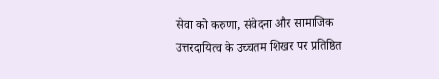सेवा को करुणा, संवेदना और सामाजिक उत्तरदायित्व के उच्चतम शिखर पर प्रतिष्ठित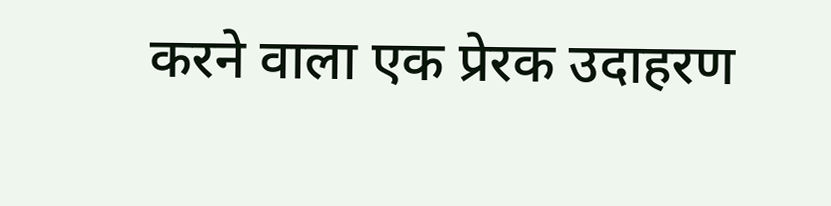करने वाला एक प्रेरक उदाहरण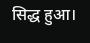सिद्ध हुआ।